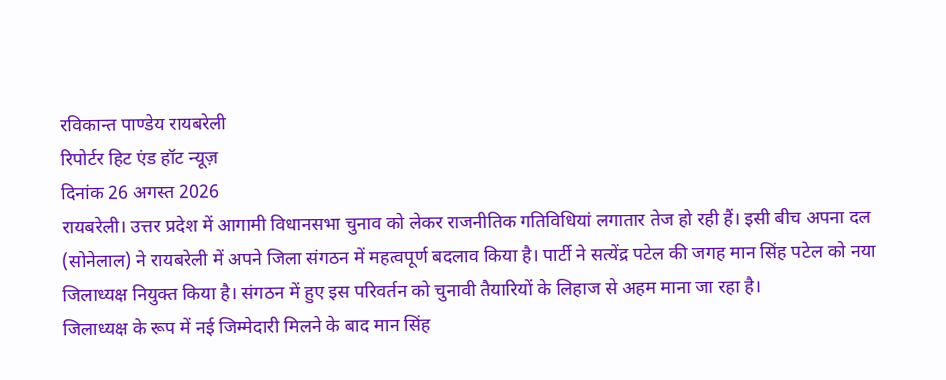रविकान्त पाण्डेय रायबरेली
रिपोर्टर हिट एंड हॉट न्यूज़
दिनांक 26 अगस्त 2026
रायबरेली। उत्तर प्रदेश में आगामी विधानसभा चुनाव को लेकर राजनीतिक गतिविधियां लगातार तेज हो रही हैं। इसी बीच अपना दल (सोनेलाल) ने रायबरेली में अपने जिला संगठन में महत्वपूर्ण बदलाव किया है। पार्टी ने सत्येंद्र पटेल की जगह मान सिंह पटेल को नया जिलाध्यक्ष नियुक्त किया है। संगठन में हुए इस परिवर्तन को चुनावी तैयारियों के लिहाज से अहम माना जा रहा है।
जिलाध्यक्ष के रूप में नई जिम्मेदारी मिलने के बाद मान सिंह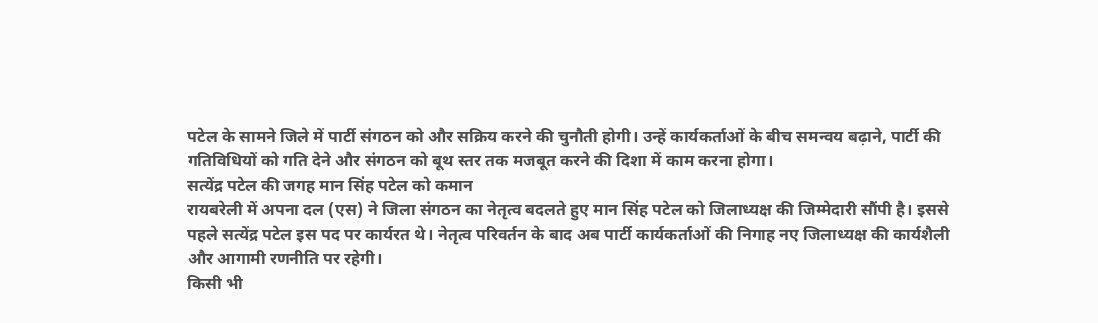पटेल के सामने जिले में पार्टी संगठन को और सक्रिय करने की चुनौती होगी। उन्हें कार्यकर्ताओं के बीच समन्वय बढ़ाने, पार्टी की गतिविधियों को गति देने और संगठन को बूथ स्तर तक मजबूत करने की दिशा में काम करना होगा।
सत्येंद्र पटेल की जगह मान सिंह पटेल को कमान
रायबरेली में अपना दल (एस) ने जिला संगठन का नेतृत्व बदलते हुए मान सिंह पटेल को जिलाध्यक्ष की जिम्मेदारी सौंपी है। इससे पहले सत्येंद्र पटेल इस पद पर कार्यरत थे। नेतृत्व परिवर्तन के बाद अब पार्टी कार्यकर्ताओं की निगाह नए जिलाध्यक्ष की कार्यशैली और आगामी रणनीति पर रहेगी।
किसी भी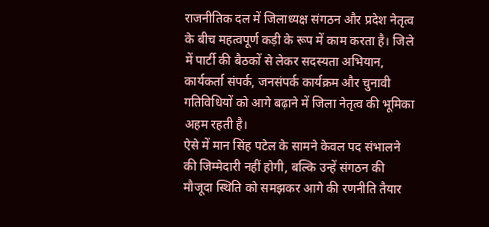राजनीतिक दल में जिलाध्यक्ष संगठन और प्रदेश नेतृत्व के बीच महत्वपूर्ण कड़ी के रूप में काम करता है। जिले में पार्टी की बैठकों से लेकर सदस्यता अभियान, कार्यकर्ता संपर्क, जनसंपर्क कार्यक्रम और चुनावी गतिविधियों को आगे बढ़ाने में जिला नेतृत्व की भूमिका अहम रहती है।
ऐसे में मान सिंह पटेल के सामने केवल पद संभालने की जिम्मेदारी नहीं होगी, बल्कि उन्हें संगठन की मौजूदा स्थिति को समझकर आगे की रणनीति तैयार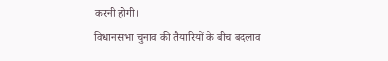करनी होगी।
विधानसभा चुनाव की तैयारियों के बीच बदलाव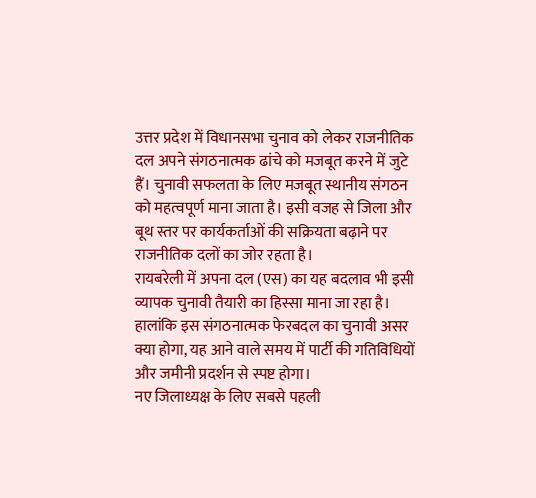उत्तर प्रदेश में विधानसभा चुनाव को लेकर राजनीतिक दल अपने संगठनात्मक ढांचे को मजबूत करने में जुटे हैं। चुनावी सफलता के लिए मजबूत स्थानीय संगठन को महत्वपूर्ण माना जाता है। इसी वजह से जिला और बूथ स्तर पर कार्यकर्ताओं की सक्रियता बढ़ाने पर राजनीतिक दलों का जोर रहता है।
रायबरेली में अपना दल (एस) का यह बदलाव भी इसी व्यापक चुनावी तैयारी का हिस्सा माना जा रहा है। हालांकि इस संगठनात्मक फेरबदल का चुनावी असर क्या होगा, यह आने वाले समय में पार्टी की गतिविधियों और जमीनी प्रदर्शन से स्पष्ट होगा।
नए जिलाध्यक्ष के लिए सबसे पहली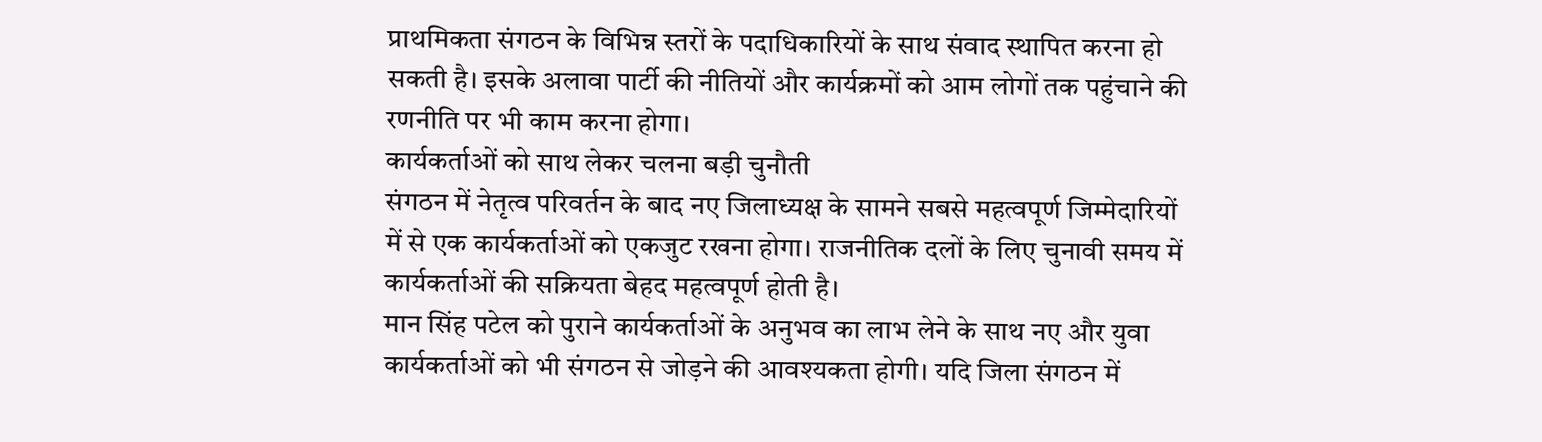प्राथमिकता संगठन के विभिन्न स्तरों के पदाधिकारियों के साथ संवाद स्थापित करना हो सकती है। इसके अलावा पार्टी की नीतियों और कार्यक्रमों को आम लोगों तक पहुंचाने की रणनीति पर भी काम करना होगा।
कार्यकर्ताओं को साथ लेकर चलना बड़ी चुनौती
संगठन में नेतृत्व परिवर्तन के बाद नए जिलाध्यक्ष के सामने सबसे महत्वपूर्ण जिम्मेदारियों में से एक कार्यकर्ताओं को एकजुट रखना होगा। राजनीतिक दलों के लिए चुनावी समय में कार्यकर्ताओं की सक्रियता बेहद महत्वपूर्ण होती है।
मान सिंह पटेल को पुराने कार्यकर्ताओं के अनुभव का लाभ लेने के साथ नए और युवा कार्यकर्ताओं को भी संगठन से जोड़ने की आवश्यकता होगी। यदि जिला संगठन में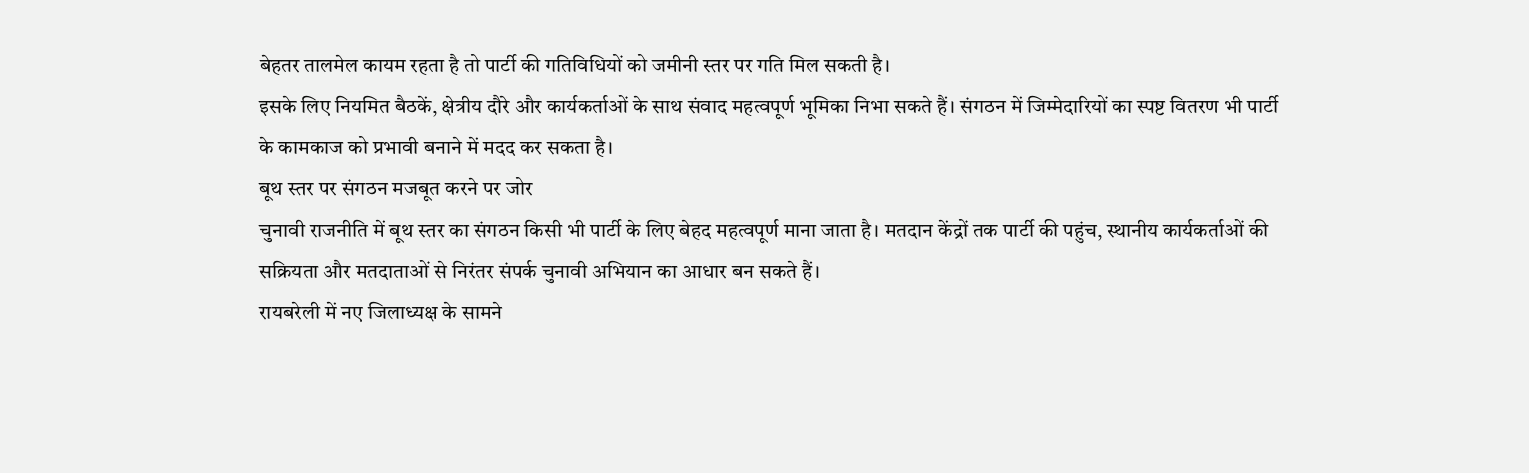बेहतर तालमेल कायम रहता है तो पार्टी की गतिविधियों को जमीनी स्तर पर गति मिल सकती है।
इसके लिए नियमित बैठकें, क्षेत्रीय दौरे और कार्यकर्ताओं के साथ संवाद महत्वपूर्ण भूमिका निभा सकते हैं। संगठन में जिम्मेदारियों का स्पष्ट वितरण भी पार्टी के कामकाज को प्रभावी बनाने में मदद कर सकता है।
बूथ स्तर पर संगठन मजबूत करने पर जोर
चुनावी राजनीति में बूथ स्तर का संगठन किसी भी पार्टी के लिए बेहद महत्वपूर्ण माना जाता है। मतदान केंद्रों तक पार्टी की पहुंच, स्थानीय कार्यकर्ताओं की सक्रियता और मतदाताओं से निरंतर संपर्क चुनावी अभियान का आधार बन सकते हैं।
रायबरेली में नए जिलाध्यक्ष के सामने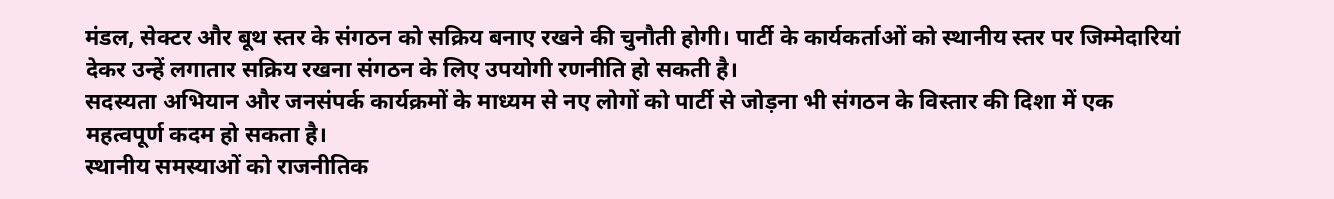मंडल, सेक्टर और बूथ स्तर के संगठन को सक्रिय बनाए रखने की चुनौती होगी। पार्टी के कार्यकर्ताओं को स्थानीय स्तर पर जिम्मेदारियां देकर उन्हें लगातार सक्रिय रखना संगठन के लिए उपयोगी रणनीति हो सकती है।
सदस्यता अभियान और जनसंपर्क कार्यक्रमों के माध्यम से नए लोगों को पार्टी से जोड़ना भी संगठन के विस्तार की दिशा में एक महत्वपूर्ण कदम हो सकता है।
स्थानीय समस्याओं को राजनीतिक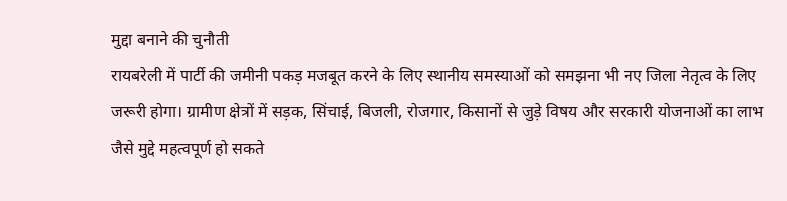मुद्दा बनाने की चुनौती
रायबरेली में पार्टी की जमीनी पकड़ मजबूत करने के लिए स्थानीय समस्याओं को समझना भी नए जिला नेतृत्व के लिए जरूरी होगा। ग्रामीण क्षेत्रों में सड़क, सिंचाई, बिजली, रोजगार, किसानों से जुड़े विषय और सरकारी योजनाओं का लाभ जैसे मुद्दे महत्वपूर्ण हो सकते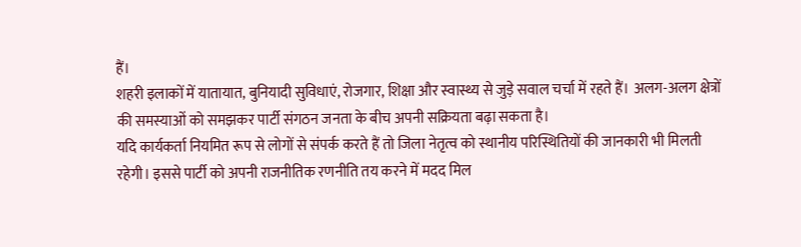हैं।
शहरी इलाकों में यातायात, बुनियादी सुविधाएं, रोजगार, शिक्षा और स्वास्थ्य से जुड़े सवाल चर्चा में रहते हैं। अलग-अलग क्षेत्रों की समस्याओं को समझकर पार्टी संगठन जनता के बीच अपनी सक्रियता बढ़ा सकता है।
यदि कार्यकर्ता नियमित रूप से लोगों से संपर्क करते हैं तो जिला नेतृत्व को स्थानीय परिस्थितियों की जानकारी भी मिलती रहेगी। इससे पार्टी को अपनी राजनीतिक रणनीति तय करने में मदद मिल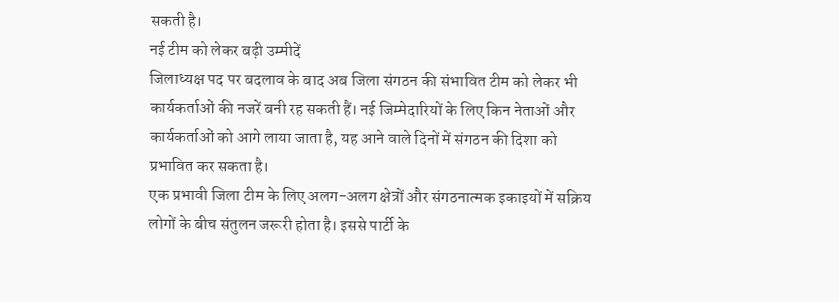सकती है।
नई टीम को लेकर बढ़ी उम्मीदें
जिलाध्यक्ष पद पर बदलाव के बाद अब जिला संगठन की संभावित टीम को लेकर भी कार्यकर्ताओं की नजरें बनी रह सकती हैं। नई जिम्मेदारियों के लिए किन नेताओं और कार्यकर्ताओं को आगे लाया जाता है, यह आने वाले दिनों में संगठन की दिशा को प्रभावित कर सकता है।
एक प्रभावी जिला टीम के लिए अलग-अलग क्षेत्रों और संगठनात्मक इकाइयों में सक्रिय लोगों के बीच संतुलन जरूरी होता है। इससे पार्टी के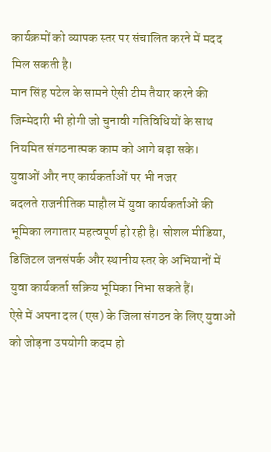कार्यक्रमों को व्यापक स्तर पर संचालित करने में मदद मिल सकती है।
मान सिंह पटेल के सामने ऐसी टीम तैयार करने की जिम्मेदारी भी होगी जो चुनावी गतिविधियों के साथ नियमित संगठनात्मक काम को आगे बढ़ा सके।
युवाओं और नए कार्यकर्ताओं पर भी नजर
बदलते राजनीतिक माहौल में युवा कार्यकर्ताओं की भूमिका लगातार महत्वपूर्ण हो रही है। सोशल मीडिया, डिजिटल जनसंपर्क और स्थानीय स्तर के अभियानों में युवा कार्यकर्ता सक्रिय भूमिका निभा सकते हैं।
ऐसे में अपना दल (एस) के जिला संगठन के लिए युवाओं को जोड़ना उपयोगी कदम हो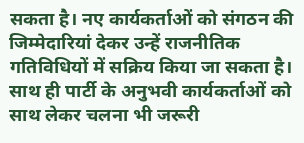सकता है। नए कार्यकर्ताओं को संगठन की जिम्मेदारियां देकर उन्हें राजनीतिक गतिविधियों में सक्रिय किया जा सकता है।
साथ ही पार्टी के अनुभवी कार्यकर्ताओं को साथ लेकर चलना भी जरूरी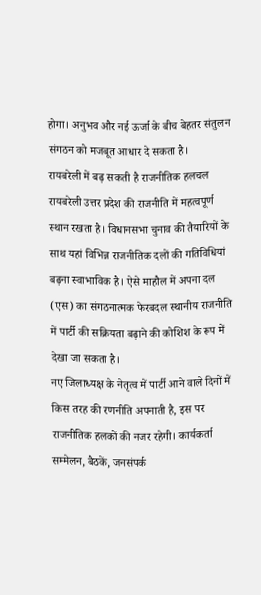होगा। अनुभव और नई ऊर्जा के बीच बेहतर संतुलन संगठन को मजबूत आधार दे सकता है।
रायबरेली में बढ़ सकती है राजनीतिक हलचल
रायबरेली उत्तर प्रदेश की राजनीति में महत्वपूर्ण स्थान रखता है। विधानसभा चुनाव की तैयारियों के साथ यहां विभिन्न राजनीतिक दलों की गतिविधियां बढ़ना स्वाभाविक है। ऐसे माहौल में अपना दल (एस) का संगठनात्मक फेरबदल स्थानीय राजनीति में पार्टी की सक्रियता बढ़ाने की कोशिश के रूप में देखा जा सकता है।
नए जिलाध्यक्ष के नेतृत्व में पार्टी आने वाले दिनों में किस तरह की रणनीति अपनाती है, इस पर राजनीतिक हलकों की नजर रहेगी। कार्यकर्ता सम्मेलन, बैठकें, जनसंपर्क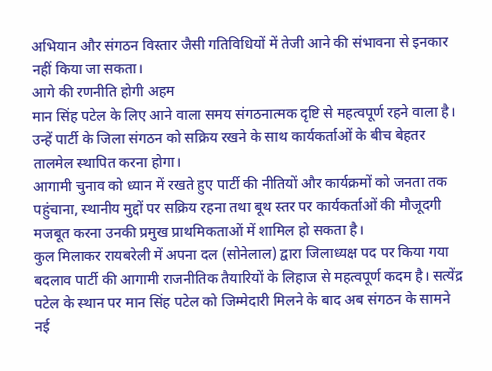अभियान और संगठन विस्तार जैसी गतिविधियों में तेजी आने की संभावना से इनकार नहीं किया जा सकता।
आगे की रणनीति होगी अहम
मान सिंह पटेल के लिए आने वाला समय संगठनात्मक दृष्टि से महत्वपूर्ण रहने वाला है। उन्हें पार्टी के जिला संगठन को सक्रिय रखने के साथ कार्यकर्ताओं के बीच बेहतर तालमेल स्थापित करना होगा।
आगामी चुनाव को ध्यान में रखते हुए पार्टी की नीतियों और कार्यक्रमों को जनता तक पहुंचाना, स्थानीय मुद्दों पर सक्रिय रहना तथा बूथ स्तर पर कार्यकर्ताओं की मौजूदगी मजबूत करना उनकी प्रमुख प्राथमिकताओं में शामिल हो सकता है।
कुल मिलाकर रायबरेली में अपना दल (सोनेलाल) द्वारा जिलाध्यक्ष पद पर किया गया बदलाव पार्टी की आगामी राजनीतिक तैयारियों के लिहाज से महत्वपूर्ण कदम है। सत्येंद्र पटेल के स्थान पर मान सिंह पटेल को जिम्मेदारी मिलने के बाद अब संगठन के सामने नई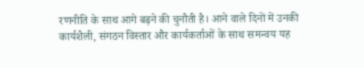रणनीति के साथ आगे बढ़ने की चुनौती है। आने वाले दिनों में उनकी कार्यशैली, संगठन विस्तार और कार्यकर्ताओं के साथ समन्वय यह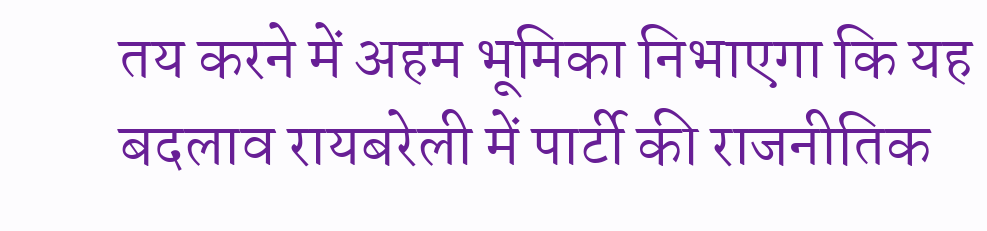तय करने में अहम भूमिका निभाएगा कि यह बदलाव रायबरेली में पार्टी की राजनीतिक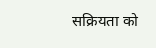सक्रियता को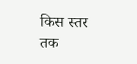किस स्तर तक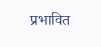प्रभावित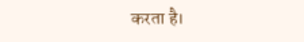करता है।